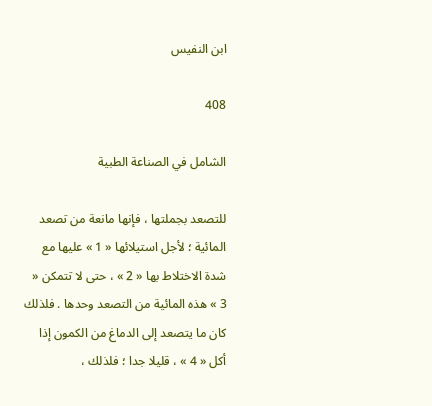ابن النفيس

408

الشامل في الصناعة الطبية

للتصعد بجملتها ، فإنها مانعة من تصعد المائية ؛ لأجل استيلائها « 1 » عليها مع شدة الاختلاط بها « 2 » ، حتى لا تتمكن « 3 » هذه المائية من التصعد وحدها . فلذلك كان ما يتصعد إلى الدماغ من الكمون إذا أكل « 4 » ، قليلا جدا ؛ فلذلك ،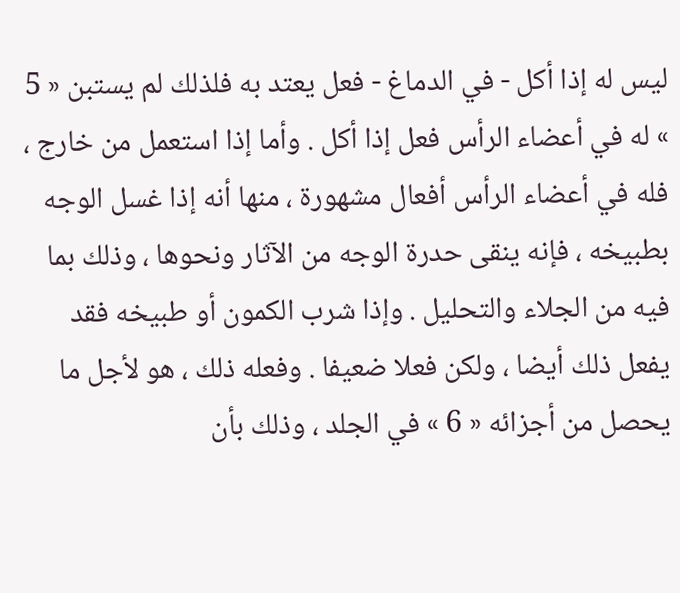ليس له إذا أكل - في الدماغ - فعل يعتد به فلذلك لم يستبن « 5 » له في أعضاء الرأس فعل إذا أكل . وأما إذا استعمل من خارج ، فله في أعضاء الرأس أفعال مشهورة ، منها أنه إذا غسل الوجه بطبيخه ، فإنه ينقى حدرة الوجه من الآثار ونحوها ، وذلك بما فيه من الجلاء والتحليل . وإذا شرب الكمون أو طبيخه فقد يفعل ذلك أيضا ، ولكن فعلا ضعيفا . وفعله ذلك ، هو لأجل ما يحصل من أجزائه « 6 » في الجلد ، وذلك بأن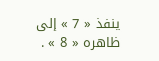ينفذ « 7 » إلى ظاهره « 8 » .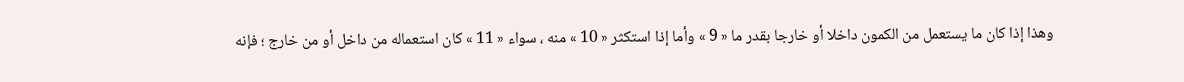وهذا إذا كان ما يستعمل من الكمون داخلا أو خارجا بقدر ما « 9 » وأما إذا استكثر « 10 » منه ، سواء « 11 » كان استعماله من داخل أو من خارج ؛ فإنه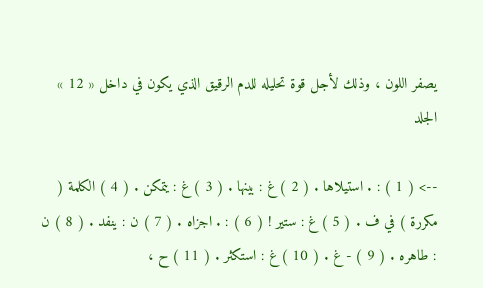يصفر اللون ، وذلك لأجل قوة تحليله للدم الرقيق الذي يكون في داخل « 12 » الجلد

--> ( 1 ) : . استيلاها . ( 2 ) غ : بينها . ( 3 ) غ : يتمكن . ( 4 ) الكلمة ( مكررة ) في ف . ( 5 ) غ : ستير ! ( 6 ) : . اجزاه . ( 7 ) ن : ينفد . ( 8 ) ن : طاهره . ( 9 ) - غ . ( 10 ) غ : استكثر . ( 11 ) ح ،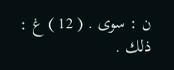ن : سوى . ( 12 ) غ : ذلك .